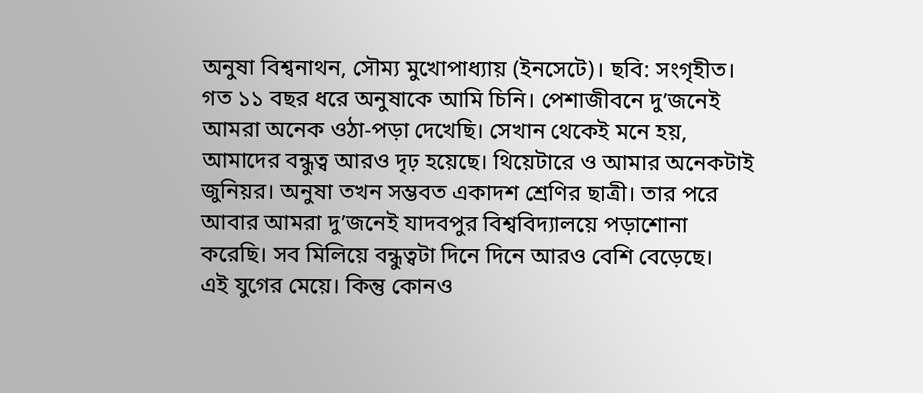অনুষা বিশ্বনাথন, সৌম্য মুখোপাধ্যায় (ইনসেটে)। ছবি: সংগৃহীত।
গত ১১ বছর ধরে অনুষাকে আমি চিনি। পেশাজীবনে দু’জনেই আমরা অনেক ওঠা-পড়া দেখেছি। সেখান থেকেই মনে হয়, আমাদের বন্ধুত্ব আরও দৃঢ় হয়েছে। থিয়েটারে ও আমার অনেকটাই জুনিয়র। অনুষা তখন সম্ভবত একাদশ শ্রেণির ছাত্রী। তার পরে আবার আমরা দু’জনেই যাদবপুর বিশ্ববিদ্যালয়ে পড়াশোনা করেছি। সব মিলিয়ে বন্ধুত্বটা দিনে দিনে আরও বেশি বেড়েছে।
এই যুগের মেয়ে। কিন্তু কোনও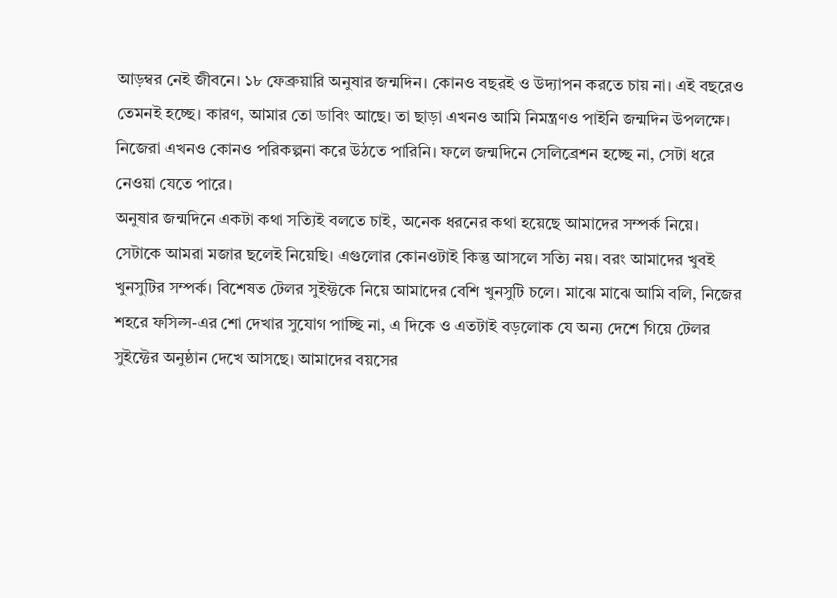আড়ম্বর নেই জীবনে। ১৮ ফেব্রুয়ারি অনুষার জন্মদিন। কোনও বছরই ও উদ্যাপন করতে চায় না। এই বছরেও তেমনই হচ্ছে। কারণ, আমার তো ডাবিং আছে। তা ছাড়া এখনও আমি নিমন্ত্রণও পাইনি জন্মদিন উপলক্ষে। নিজেরা এখনও কোনও পরিকল্পনা করে উঠতে পারিনি। ফলে জন্মদিনে সেলিব্রেশন হচ্ছে না, সেটা ধরে নেওয়া যেতে পারে।
অনুষার জন্মদিনে একটা কথা সত্যিই বলতে চাই, অনেক ধরনের কথা হয়েছে আমাদের সম্পর্ক নিয়ে। সেটাকে আমরা মজার ছলেই নিয়েছি। এগুলোর কোনওটাই কিন্তু আসলে সত্যি নয়। বরং আমাদের খুবই খুনসুটির সম্পর্ক। বিশেষত টেলর সুইফ্টকে নিয়ে আমাদের বেশি খুনসুটি চলে। মাঝে মাঝে আমি বলি, নিজের শহরে ফসিল্স-এর শো দেখার সুযোগ পাচ্ছি না, এ দিকে ও এতটাই বড়লোক যে অন্য দেশে গিয়ে টেলর সুইফ্টের অনুষ্ঠান দেখে আসছে। আমাদের বয়সের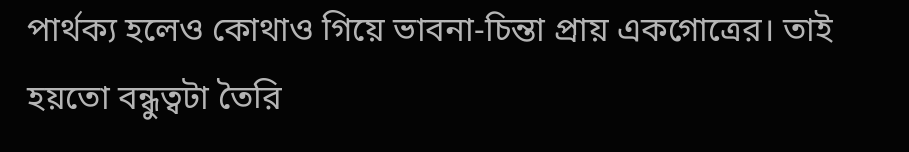পার্থক্য হলেও কোথাও গিয়ে ভাবনা-চিন্তা প্রায় একগোত্রের। তাই হয়তো বন্ধুত্বটা তৈরি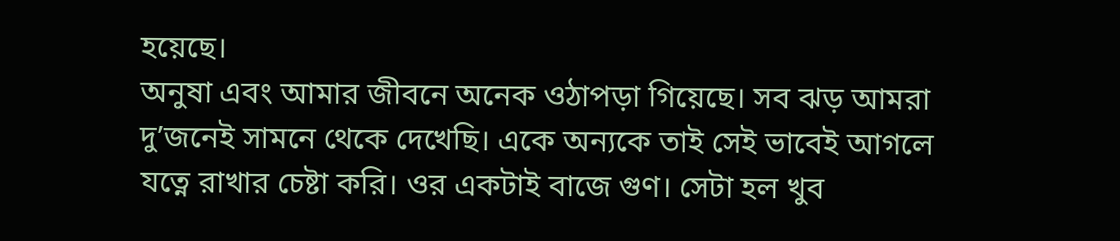হয়েছে।
অনুষা এবং আমার জীবনে অনেক ওঠাপড়া গিয়েছে। সব ঝড় আমরা দু’জনেই সামনে থেকে দেখেছি। একে অন্যকে তাই সেই ভাবেই আগলে যত্নে রাখার চেষ্টা করি। ওর একটাই বাজে গুণ। সেটা হল খুব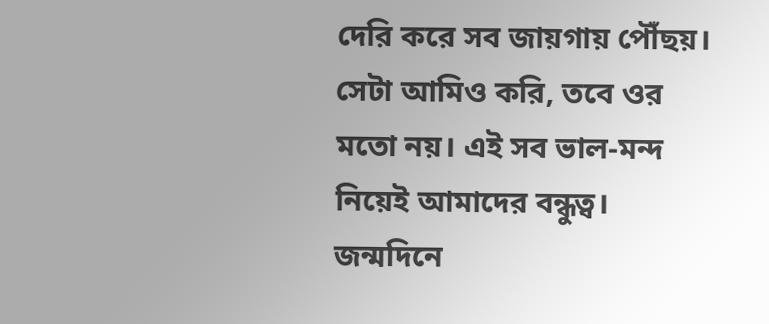দেরি করে সব জায়গায় পৌঁছয়। সেটা আমিও করি, তবে ওর মতো নয়। এই সব ভাল-মন্দ নিয়েই আমাদের বন্ধুত্ব। জন্মদিনে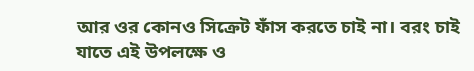আর ওর কোনও সিক্রেট ফাঁস করতে চাই না। বরং চাই যাতে এই উপলক্ষে ও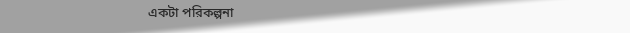একটা পরিকল্পনা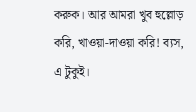করুক। আর আমরা খুব হুল্লোড় করি, খাওয়া-দাওয়া করি! ব্যস, এ টুকুই।